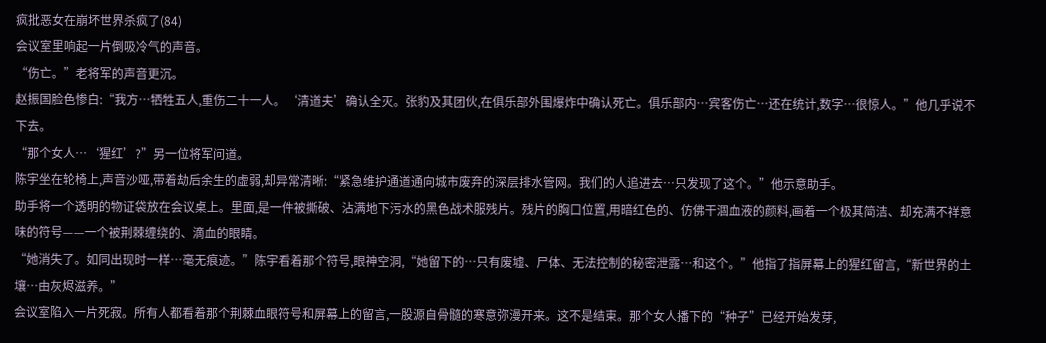疯批恶女在崩坏世界杀疯了(84)
会议室里响起一片倒吸冷气的声音。
“伤亡。”老将军的声音更沉。
赵振国脸色惨白:“我方…牺牲五人,重伤二十一人。‘清道夫’确认全灭。张豹及其团伙,在俱乐部外围爆炸中确认死亡。俱乐部内…宾客伤亡…还在统计,数字…很惊人。”他几乎说不下去。
“那个女人…‘猩红’?”另一位将军问道。
陈宇坐在轮椅上,声音沙哑,带着劫后余生的虚弱,却异常清晰:“紧急维护通道通向城市废弃的深层排水管网。我们的人追进去…只发现了这个。”他示意助手。
助手将一个透明的物证袋放在会议桌上。里面,是一件被撕破、沾满地下污水的黑色战术服残片。残片的胸口位置,用暗红色的、仿佛干涸血液的颜料,画着一个极其简洁、却充满不祥意味的符号——一个被荆棘缠绕的、滴血的眼睛。
“她消失了。如同出现时一样…毫无痕迹。”陈宇看着那个符号,眼神空洞,“她留下的…只有废墟、尸体、无法控制的秘密泄露…和这个。”他指了指屏幕上的猩红留言,“新世界的土壤…由灰烬滋养。”
会议室陷入一片死寂。所有人都看着那个荆棘血眼符号和屏幕上的留言,一股源自骨髓的寒意弥漫开来。这不是结束。那个女人播下的“种子”已经开始发芽,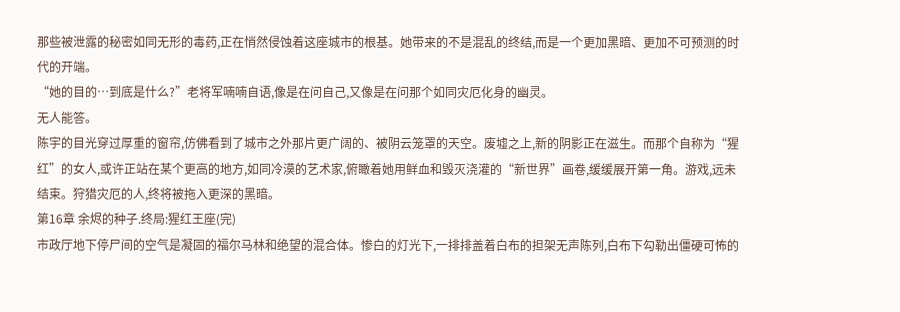那些被泄露的秘密如同无形的毒药,正在悄然侵蚀着这座城市的根基。她带来的不是混乱的终结,而是一个更加黑暗、更加不可预测的时代的开端。
“她的目的…到底是什么?”老将军喃喃自语,像是在问自己,又像是在问那个如同灾厄化身的幽灵。
无人能答。
陈宇的目光穿过厚重的窗帘,仿佛看到了城市之外那片更广阔的、被阴云笼罩的天空。废墟之上,新的阴影正在滋生。而那个自称为“猩红”的女人,或许正站在某个更高的地方,如同冷漠的艺术家,俯瞰着她用鲜血和毁灭浇灌的“新世界”画卷,缓缓展开第一角。游戏,远未结束。狩猎灾厄的人,终将被拖入更深的黑暗。
第16章 余烬的种子.终局:猩红王座(完)
市政厅地下停尸间的空气是凝固的福尔马林和绝望的混合体。惨白的灯光下,一排排盖着白布的担架无声陈列,白布下勾勒出僵硬可怖的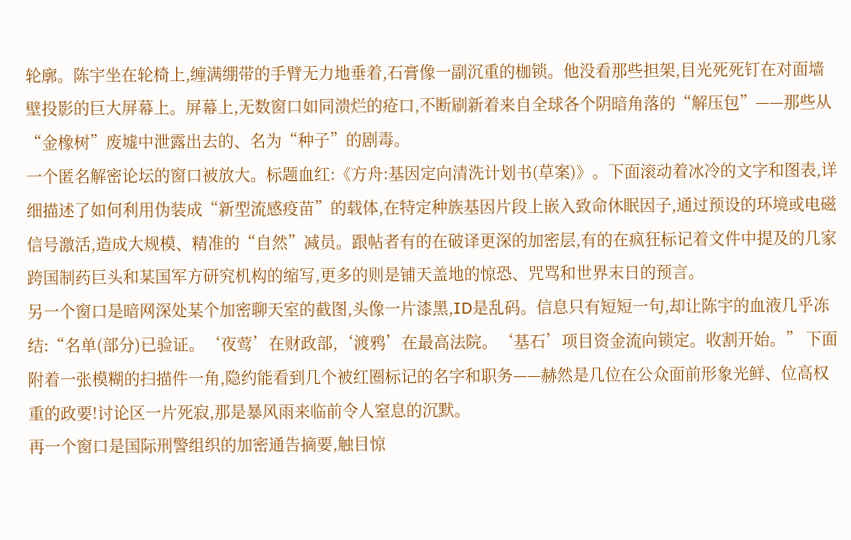轮廓。陈宇坐在轮椅上,缠满绷带的手臂无力地垂着,石膏像一副沉重的枷锁。他没看那些担架,目光死死钉在对面墙壁投影的巨大屏幕上。屏幕上,无数窗口如同溃烂的疮口,不断刷新着来自全球各个阴暗角落的“解压包”——那些从“金橡树”废墟中泄露出去的、名为“种子”的剧毒。
一个匿名解密论坛的窗口被放大。标题血红:《方舟:基因定向清洗计划书(草案)》。下面滚动着冰冷的文字和图表,详细描述了如何利用伪装成“新型流感疫苗”的载体,在特定种族基因片段上嵌入致命休眠因子,通过预设的环境或电磁信号激活,造成大规模、精准的“自然”减员。跟帖者有的在破译更深的加密层,有的在疯狂标记着文件中提及的几家跨国制药巨头和某国军方研究机构的缩写,更多的则是铺天盖地的惊恐、咒骂和世界末日的预言。
另一个窗口是暗网深处某个加密聊天室的截图,头像一片漆黑,ID是乱码。信息只有短短一句,却让陈宇的血液几乎冻结:“名单(部分)已验证。‘夜莺’在财政部,‘渡鸦’在最高法院。‘基石’项目资金流向锁定。收割开始。” 下面附着一张模糊的扫描件一角,隐约能看到几个被红圈标记的名字和职务——赫然是几位在公众面前形象光鲜、位高权重的政要!讨论区一片死寂,那是暴风雨来临前令人窒息的沉默。
再一个窗口是国际刑警组织的加密通告摘要,触目惊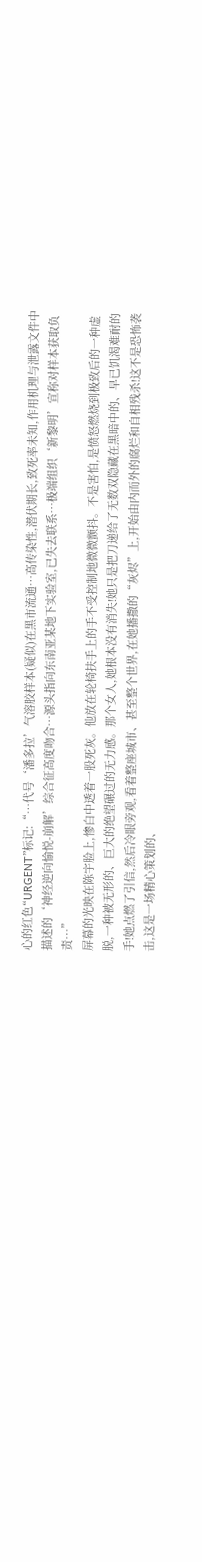心的红色“URGENT”标记:“…代号‘潘多拉’气溶胶样本(疑似)在黑市流通…高传染性,潜伏期长,致死率未知,作用机理与泄露文件中描述的‘神经逆向愉悦-崩解’综合征高度吻合…源头指向东南亚某地下实验室,已失去联系…极端组织‘新黎明’宣称对样本获取负责…”
屏幕的光映在陈宇脸上,惨白中透着一股死灰。他放在轮椅扶手上的手不受控制地微微颤抖。不是害怕,是愤怒燃烧到极致后的一种虚脱,一种被无形的、巨大的绝望碾过的无力感。那个女人,她根本没有消失!她只是把刀递给了无数双隐藏在黑暗中的、早已饥渴难耐的手!她点燃了引信,然后冷眼旁观,看着整座城市、甚至整个世界,在她播撒的“灰烬”上,开始由内而外的腐烂和自相残杀!这不是恐怖袭击,这是一场精心策划的、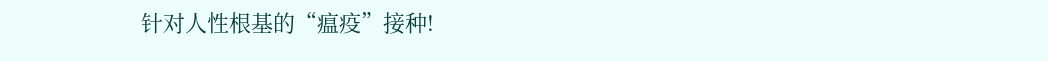针对人性根基的“瘟疫”接种!